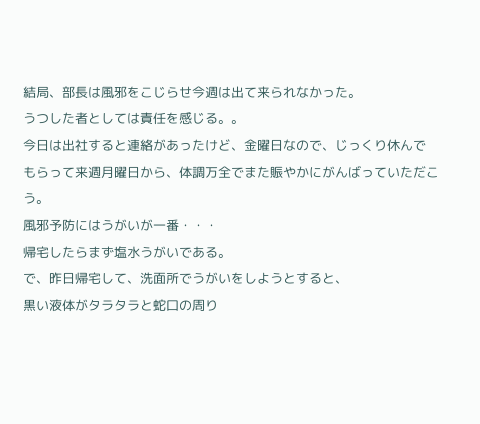結局、部長は風邪をこじらせ今週は出て来られなかった。
うつした者としては責任を感じる。。
今日は出社すると連絡があったけど、金曜日なので、じっくり休んで
もらって来週月曜日から、体調万全でまた賑やかにがんばっていただこう。
風邪予防にはうがいが一番・・・
帰宅したらまず塩水うがいである。
で、昨日帰宅して、洗面所でうがいをしようとすると、
黒い液体がタラタラと蛇口の周り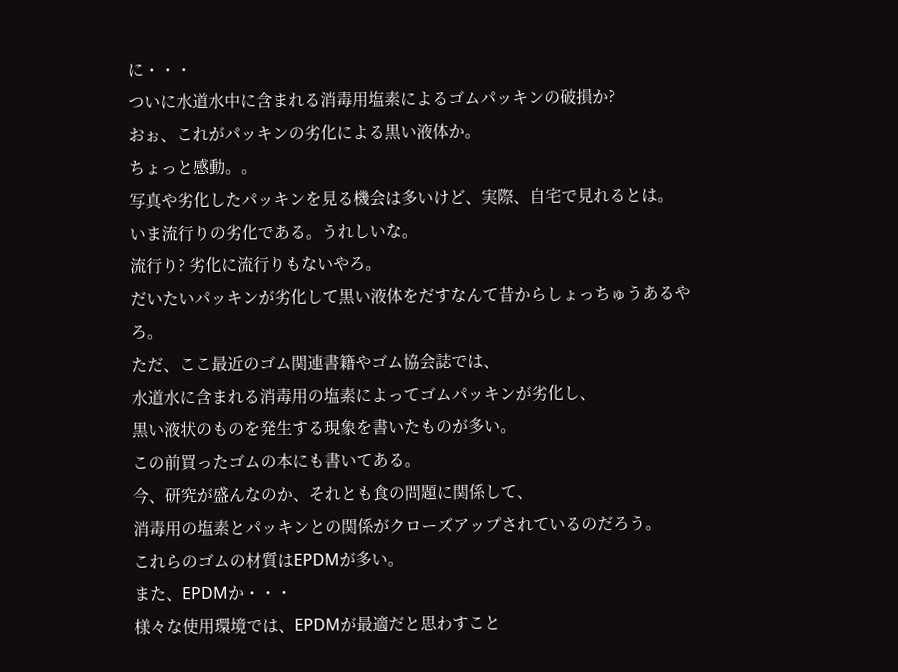に・・・
ついに水道水中に含まれる消毒用塩素によるゴムパッキンの破損か?
おぉ、これがパッキンの劣化による黒い液体か。
ちょっと感動。。
写真や劣化したパッキンを見る機会は多いけど、実際、自宅で見れるとは。
いま流行りの劣化である。うれしいな。
流行り? 劣化に流行りもないやろ。
だいたいパッキンが劣化して黒い液体をだすなんて昔からしょっちゅうあるやろ。
ただ、ここ最近のゴム関連書籍やゴム協会誌では、
水道水に含まれる消毒用の塩素によってゴムパッキンが劣化し、
黒い液状のものを発生する現象を書いたものが多い。
この前買ったゴムの本にも書いてある。
今、研究が盛んなのか、それとも食の問題に関係して、
消毒用の塩素とパッキンとの関係がクローズアップされているのだろう。
これらのゴムの材質はEPDMが多い。
また、EPDMか・・・
様々な使用環境では、EPDMが最適だと思わすこと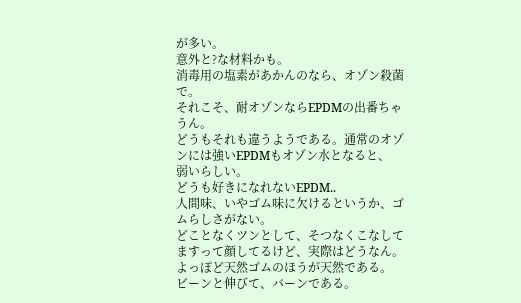が多い。
意外と?な材料かも。
消毒用の塩素があかんのなら、オゾン殺菌で。
それこそ、耐オゾンならEPDMの出番ちゃうん。
どうもそれも違うようである。通常のオゾンには強いEPDMもオゾン水となると、
弱いらしい。
どうも好きになれないEPDM..
人間味、いやゴム味に欠けるというか、ゴムらしさがない。
どことなくツンとして、そつなくこなしてますって顔してるけど、実際はどうなん。
よっぽど天然ゴムのほうが天然である。
ビーンと伸びて、バーンである。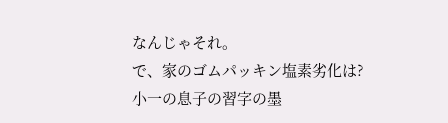なんじゃそれ。
で、家のゴムパッキン塩素劣化は?
小一の息子の習字の墨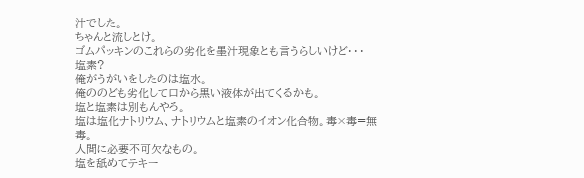汁でした。
ちゃんと流しとけ。
ゴムパッキンのこれらの劣化を墨汁現象とも言うらしいけど・・・
塩素?
俺がうがいをしたのは塩水。
俺ののども劣化して口から黒い液体が出てくるかも。
塩と塩素は別もんやろ。
塩は塩化ナトリウム、ナトリウムと塩素のイオン化合物。毒×毒=無毒。
人間に必要不可欠なもの。
塩を舐めてテキー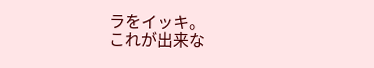ラをイッキ。
これが出来な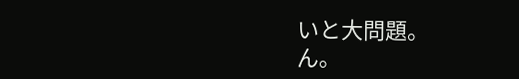いと大問題。
ん。